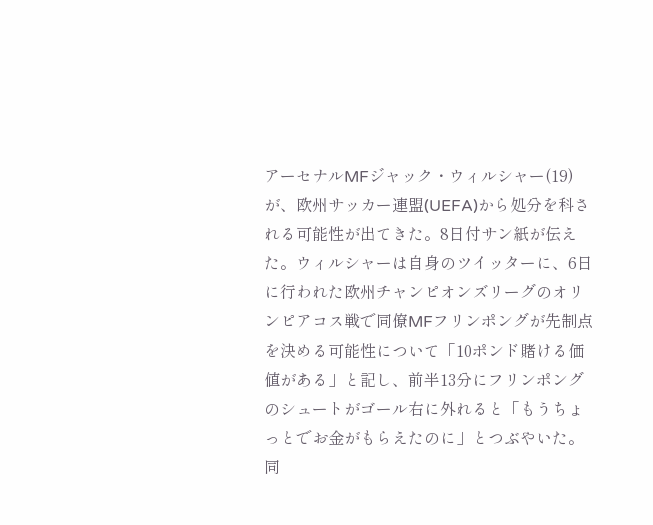アーセナルMFジャック・ウィルシャー(19)が、欧州サッカー連盟(UEFA)から処分を科される可能性が出てきた。8日付サン紙が伝えた。ウィルシャーは自身のツイッターに、6日に行われた欧州チャンピオンズリーグのオリンピアコス戦で同僚MFフリンポングが先制点を決める可能性について「10ポンド賭ける価値がある」と記し、前半13分にフリンポングのシュートがゴール右に外れると「もうちょっとでお金がもらえたのに」とつぶやいた。同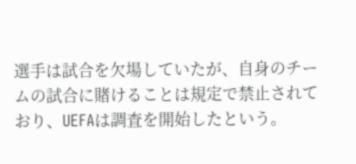選手は試合を欠場していたが、自身のチームの試合に賭けることは規定で禁止されており、UEFAは調査を開始したという。